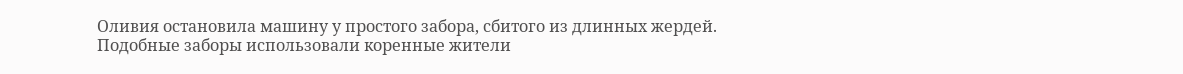Оливия остановила машину у простого забора, сбитого из длинных жердей. Подобные заборы использовали коренные жители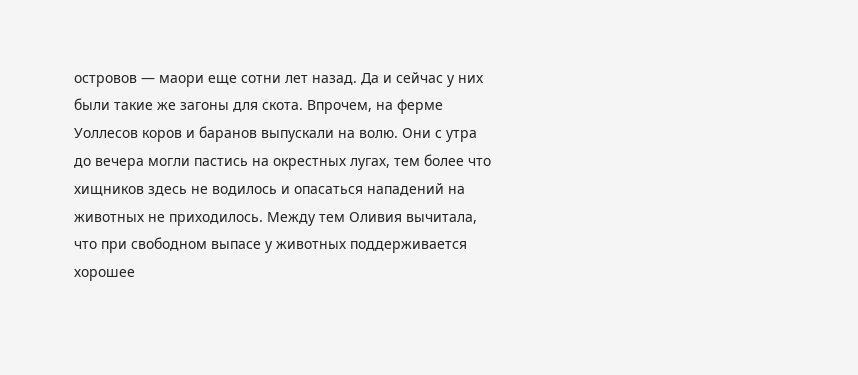островов — маори еще сотни лет назад. Да и сейчас у них были такие же загоны для скота. Впрочем, на ферме Уоллесов коров и баранов выпускали на волю. Они с утра до вечера могли пастись на окрестных лугах, тем более что хищников здесь не водилось и опасаться нападений на животных не приходилось. Между тем Оливия вычитала, что при свободном выпасе у животных поддерживается хорошее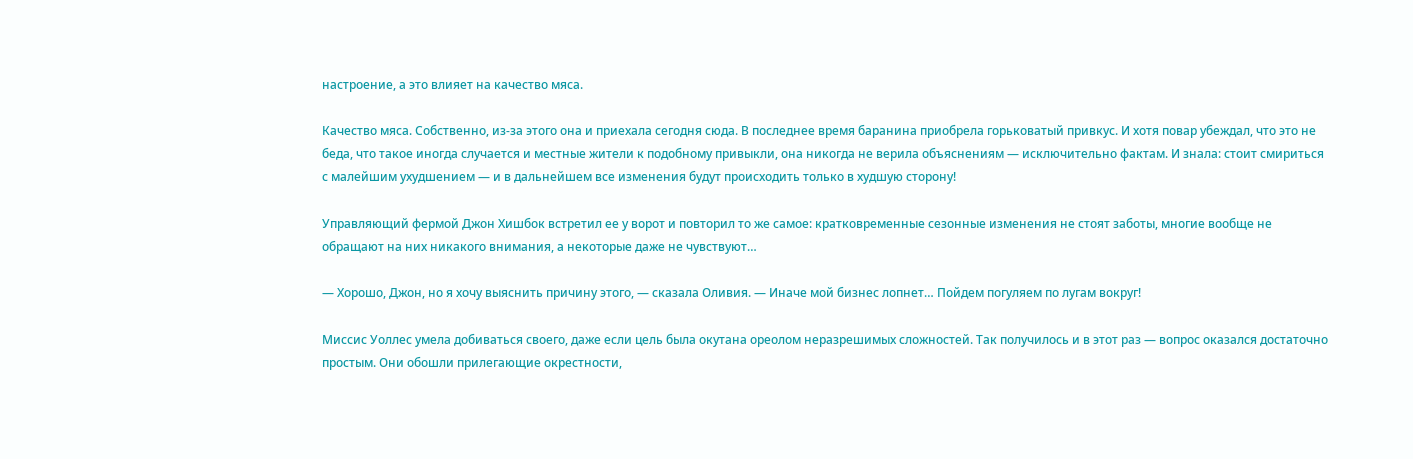настроение, а это влияет на качество мяса.

Качество мяса. Собственно, из-за этого она и приехала сегодня сюда. В последнее время баранина приобрела горьковатый привкус. И хотя повар убеждал, что это не беда, что такое иногда случается и местные жители к подобному привыкли, она никогда не верила объяснениям — исключительно фактам. И знала: стоит смириться с малейшим ухудшением — и в дальнейшем все изменения будут происходить только в худшую сторону!

Управляющий фермой Джон Хишбок встретил ее у ворот и повторил то же самое: кратковременные сезонные изменения не стоят заботы, многие вообще не обращают на них никакого внимания, а некоторые даже не чувствуют…

— Хорошо, Джон, но я хочу выяснить причину этого, — сказала Оливия. — Иначе мой бизнес лопнет… Пойдем погуляем по лугам вокруг!

Миссис Уоллес умела добиваться своего, даже если цель была окутана ореолом неразрешимых сложностей. Так получилось и в этот раз — вопрос оказался достаточно простым. Они обошли прилегающие окрестности,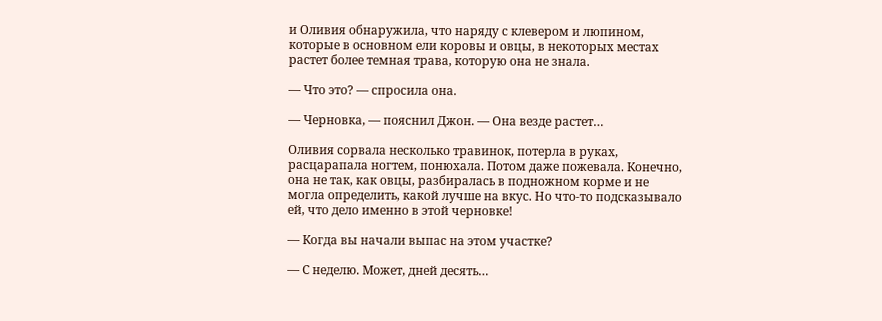и Оливия обнаружила, что наряду с клевером и люпином, которые в основном ели коровы и овцы, в некоторых местах растет более темная трава, которую она не знала.

— Что это? — спросила она.

— Черновка, — пояснил Джон. — Она везде растет…

Оливия сорвала несколько травинок, потерла в руках, расцарапала ногтем, понюхала. Потом даже пожевала. Конечно, она не так, как овцы, разбиралась в подножном корме и не могла определить, какой лучше на вкус. Но что-то подсказывало ей, что дело именно в этой черновке!

— Когда вы начали выпас на этом участке?

— С неделю. Может, дней десять…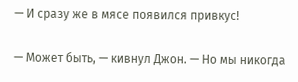— И сразу же в мясе появился привкус!

— Может быть, — кивнул Джон. — Но мы никогда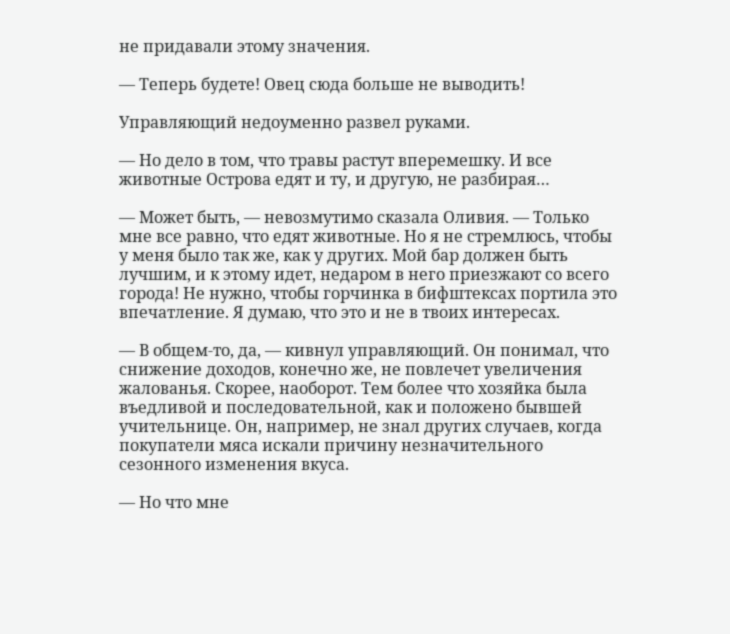не придавали этому значения.

— Теперь будете! Овец сюда больше не выводить!

Управляющий недоуменно развел руками.

— Но дело в том, что травы растут вперемешку. И все животные Острова едят и ту, и другую, не разбирая…

— Может быть, — невозмутимо сказала Оливия. — Только мне все равно, что едят животные. Но я не стремлюсь, чтобы у меня было так же, как у других. Мой бар должен быть лучшим, и к этому идет, недаром в него приезжают со всего города! Не нужно, чтобы горчинка в бифштексах портила это впечатление. Я думаю, что это и не в твоих интересах.

— В общем-то, да, — кивнул управляющий. Он понимал, что снижение доходов, конечно же, не повлечет увеличения жалованья. Скорее, наоборот. Тем более что хозяйка была въедливой и последовательной, как и положено бывшей учительнице. Он, например, не знал других случаев, когда покупатели мяса искали причину незначительного сезонного изменения вкуса.

— Но что мне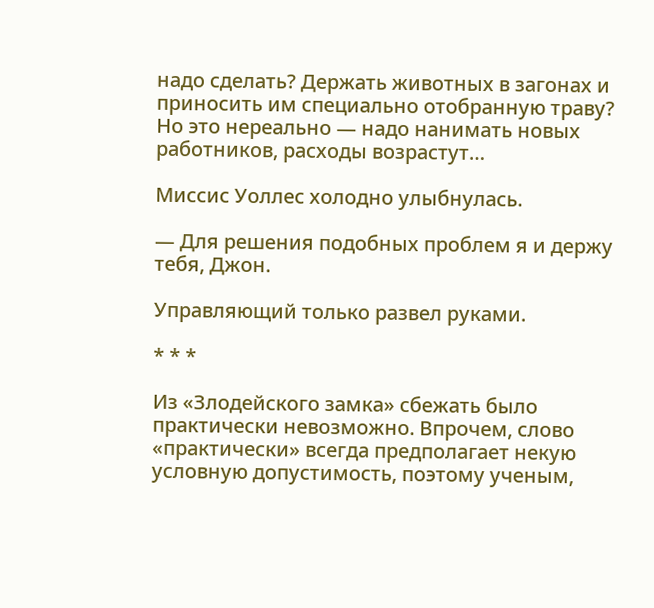надо сделать? Держать животных в загонах и приносить им специально отобранную траву? Но это нереально — надо нанимать новых работников, расходы возрастут…

Миссис Уоллес холодно улыбнулась.

— Для решения подобных проблем я и держу тебя, Джон.

Управляющий только развел руками.

* * *

Из «Злодейского замка» сбежать было практически невозможно. Впрочем, слово «практически» всегда предполагает некую условную допустимость, поэтому ученым,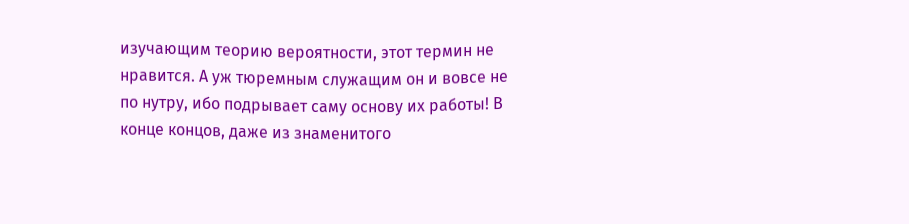изучающим теорию вероятности, этот термин не нравится. А уж тюремным служащим он и вовсе не по нутру, ибо подрывает саму основу их работы! В конце концов, даже из знаменитого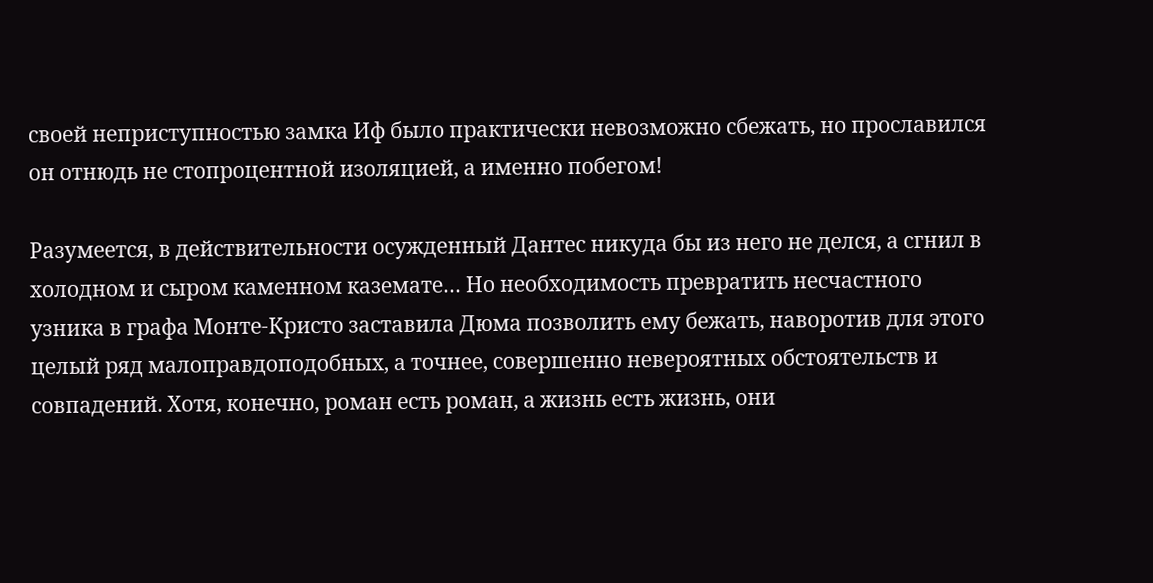своей неприступностью замка Иф было практически невозможно сбежать, но прославился он отнюдь не стопроцентной изоляцией, а именно побегом!

Разумеется, в действительности осужденный Дантес никуда бы из него не делся, а сгнил в холодном и сыром каменном каземате… Но необходимость превратить несчастного узника в графа Монте-Кристо заставила Дюма позволить ему бежать, наворотив для этого целый ряд малоправдоподобных, а точнее, совершенно невероятных обстоятельств и совпадений. Хотя, конечно, роман есть роман, а жизнь есть жизнь, они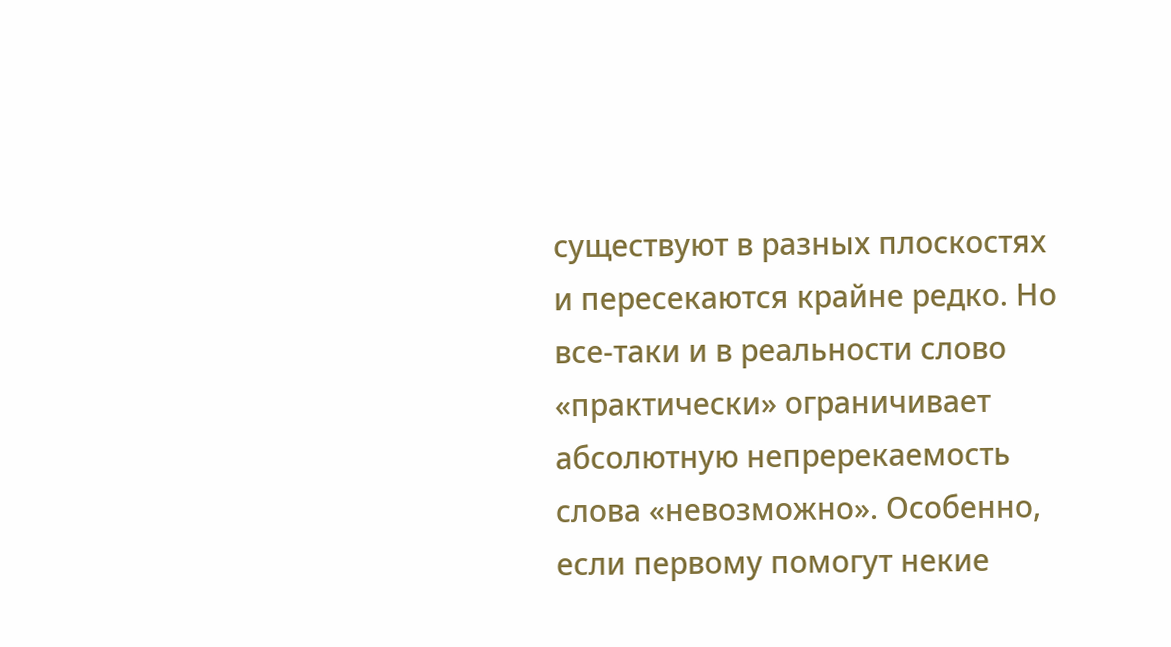существуют в разных плоскостях и пересекаются крайне редко. Но все-таки и в реальности слово «практически» ограничивает абсолютную непререкаемость слова «невозможно». Особенно, если первому помогут некие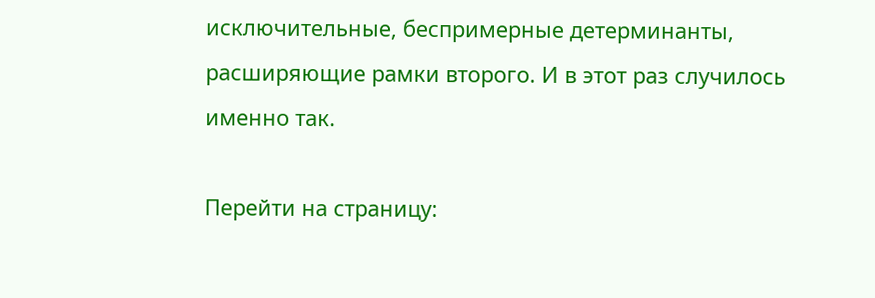исключительные, беспримерные детерминанты, расширяющие рамки второго. И в этот раз случилось именно так.

Перейти на страницу: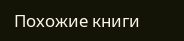Похожие книги